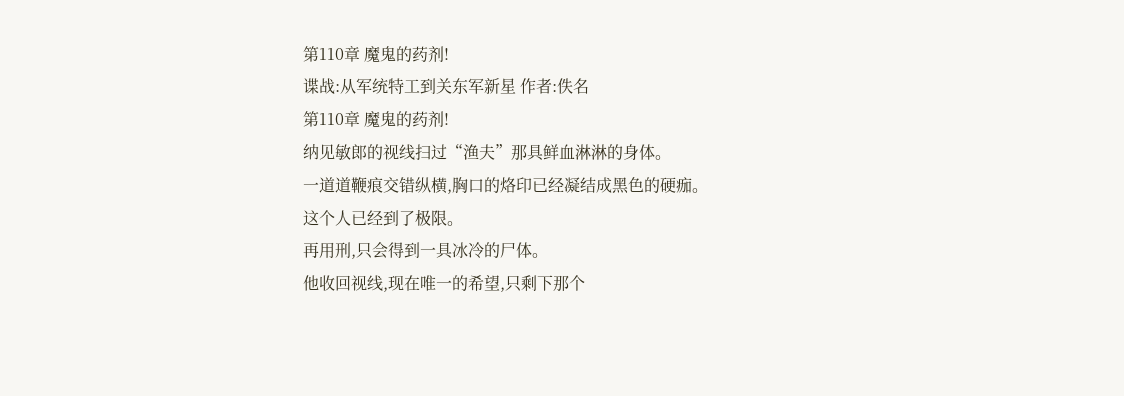第110章 魔鬼的药剂!
谍战:从军统特工到关东军新星 作者:佚名
第110章 魔鬼的药剂!
纳见敏郎的视线扫过“渔夫”那具鲜血淋淋的身体。
一道道鞭痕交错纵横,胸口的烙印已经凝结成黑色的硬痂。
这个人已经到了极限。
再用刑,只会得到一具冰冷的尸体。
他收回视线,现在唯一的希望,只剩下那个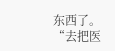东西了。
“去把医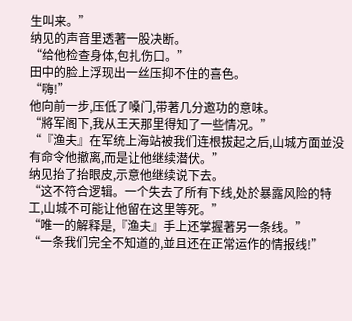生叫来。”
纳见的声音里透著一股决断。
“给他检查身体,包扎伤口。”
田中的脸上浮现出一丝压抑不住的喜色。
“嗨!”
他向前一步,压低了嗓门,带著几分邀功的意味。
“將军阁下,我从王天那里得知了一些情况。”
“『渔夫』在军统上海站被我们连根拔起之后,山城方面並没有命令他撤离,而是让他继续潜伏。”
纳见抬了抬眼皮,示意他继续说下去。
“这不符合逻辑。一个失去了所有下线,处於暴露风险的特工,山城不可能让他留在这里等死。”
“唯一的解释是,『渔夫』手上还掌握著另一条线。”
“一条我们完全不知道的,並且还在正常运作的情报线!”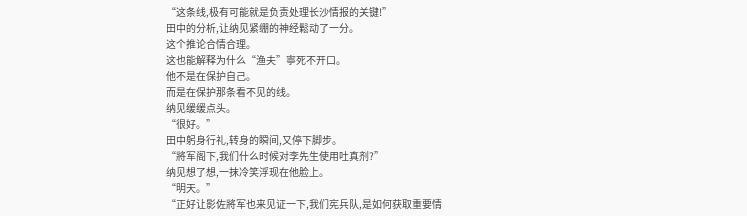“这条线,极有可能就是负责处理长沙情报的关键!”
田中的分析,让纳见紧绷的神经鬆动了一分。
这个推论合情合理。
这也能解释为什么“渔夫”寧死不开口。
他不是在保护自己。
而是在保护那条看不见的线。
纳见缓缓点头。
“很好。”
田中躬身行礼,转身的瞬间,又停下脚步。
“將军阁下,我们什么时候对李先生使用吐真剂?”
纳见想了想,一抹冷笑浮现在他脸上。
“明天。”
“正好让影佐將军也来见证一下,我们宪兵队,是如何获取重要情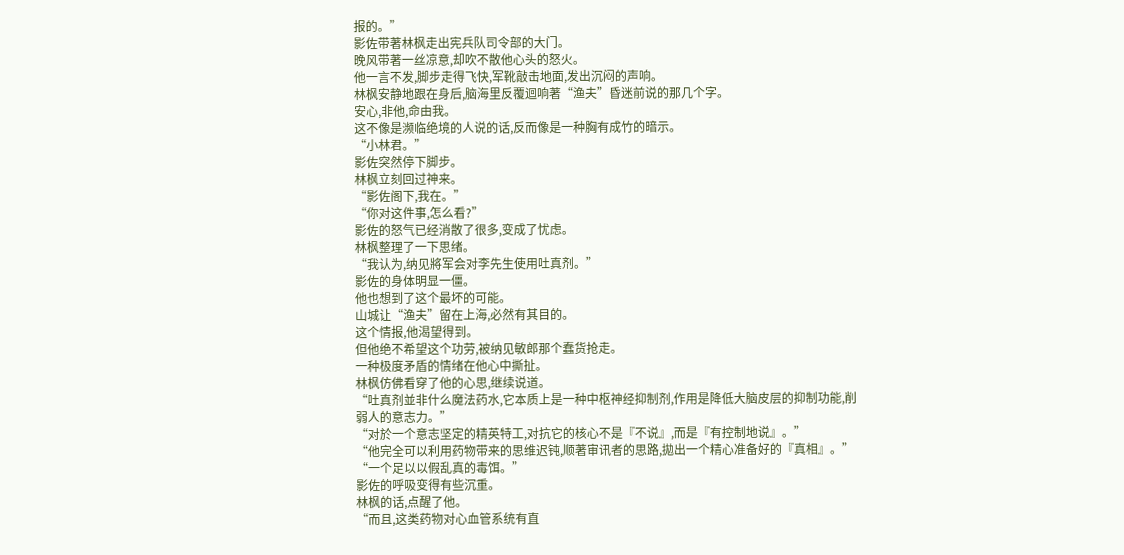报的。”
影佐带著林枫走出宪兵队司令部的大门。
晚风带著一丝凉意,却吹不散他心头的怒火。
他一言不发,脚步走得飞快,军靴敲击地面,发出沉闷的声响。
林枫安静地跟在身后,脑海里反覆迴响著“渔夫”昏迷前说的那几个字。
安心,非他,命由我。
这不像是濒临绝境的人说的话,反而像是一种胸有成竹的暗示。
“小林君。”
影佐突然停下脚步。
林枫立刻回过神来。
“影佐阁下,我在。”
“你对这件事,怎么看?”
影佐的怒气已经消散了很多,变成了忧虑。
林枫整理了一下思绪。
“我认为,纳见將军会对李先生使用吐真剂。”
影佐的身体明显一僵。
他也想到了这个最坏的可能。
山城让“渔夫”留在上海,必然有其目的。
这个情报,他渴望得到。
但他绝不希望这个功劳,被纳见敏郎那个蠢货抢走。
一种极度矛盾的情绪在他心中撕扯。
林枫仿佛看穿了他的心思,继续说道。
“吐真剂並非什么魔法药水,它本质上是一种中枢神经抑制剂,作用是降低大脑皮层的抑制功能,削弱人的意志力。”
“对於一个意志坚定的精英特工,对抗它的核心不是『不说』,而是『有控制地说』。”
“他完全可以利用药物带来的思维迟钝,顺著审讯者的思路,拋出一个精心准备好的『真相』。”
“一个足以以假乱真的毒饵。”
影佐的呼吸变得有些沉重。
林枫的话,点醒了他。
“而且,这类药物对心血管系统有直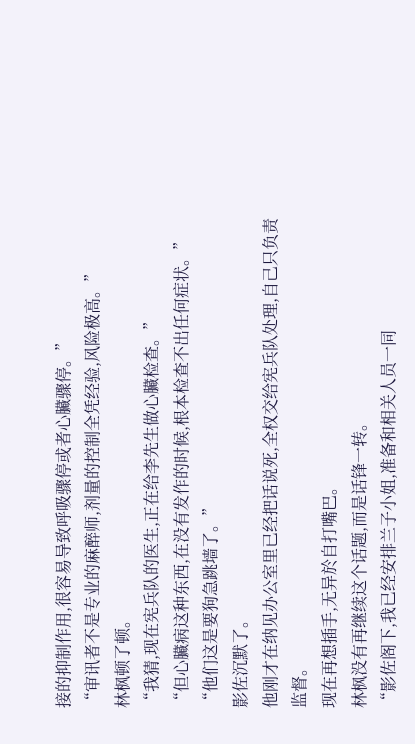接的抑制作用,很容易导致呼吸骤停或者心臟骤停。”
“审讯者不是专业的麻醉师,剂量的控制全凭经验,风险极高。”
林枫顿了顿。
“我猜,现在宪兵队的医生,正在给李先生做心臟检查。”
“但心臟病这种东西,在没有发作的时候,根本检查不出任何症状。”
“他们这是要狗急跳墙了。”
影佐沉默了。
他刚才在纳见办公室里已经把话说死,全权交给宪兵队处理,自己只负责监督。
现在再想插手,无异於自打嘴巴。
林枫没有再继续这个话题,而是话锋一转。
“影佐阁下,我已经安排兰子小姐,准备和相关人员一同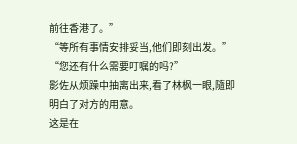前往香港了。”
“等所有事情安排妥当,他们即刻出发。”
“您还有什么需要叮嘱的吗?”
影佐从烦躁中抽离出来,看了林枫一眼,隨即明白了对方的用意。
这是在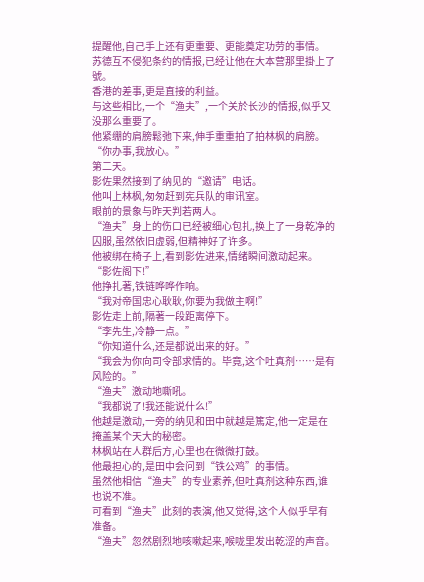提醒他,自己手上还有更重要、更能奠定功劳的事情。
苏德互不侵犯条约的情报,已经让他在大本营那里掛上了號。
香港的差事,更是直接的利益。
与这些相比,一个“渔夫”,一个关於长沙的情报,似乎又没那么重要了。
他紧绷的肩膀鬆弛下来,伸手重重拍了拍林枫的肩膀。
“你办事,我放心。”
第二天。
影佐果然接到了纳见的“邀请”电话。
他叫上林枫,匆匆赶到宪兵队的审讯室。
眼前的景象与昨天判若两人。
“渔夫”身上的伤口已经被细心包扎,换上了一身乾净的囚服,虽然依旧虚弱,但精神好了许多。
他被绑在椅子上,看到影佐进来,情绪瞬间激动起来。
“影佐阁下!”
他挣扎著,铁链哗哗作响。
“我对帝国忠心耿耿,你要为我做主啊!”
影佐走上前,隔著一段距离停下。
“李先生,冷静一点。”
“你知道什么,还是都说出来的好。”
“我会为你向司令部求情的。毕竟,这个吐真剂……是有风险的。”
“渔夫”激动地嘶吼。
“我都说了!我还能说什么!”
他越是激动,一旁的纳见和田中就越是篤定,他一定是在掩盖某个天大的秘密。
林枫站在人群后方,心里也在微微打鼓。
他最担心的,是田中会问到“铁公鸡”的事情。
虽然他相信“渔夫”的专业素养,但吐真剂这种东西,谁也说不准。
可看到“渔夫”此刻的表演,他又觉得,这个人似乎早有准备。
“渔夫”忽然剧烈地咳嗽起来,喉咙里发出乾涩的声音。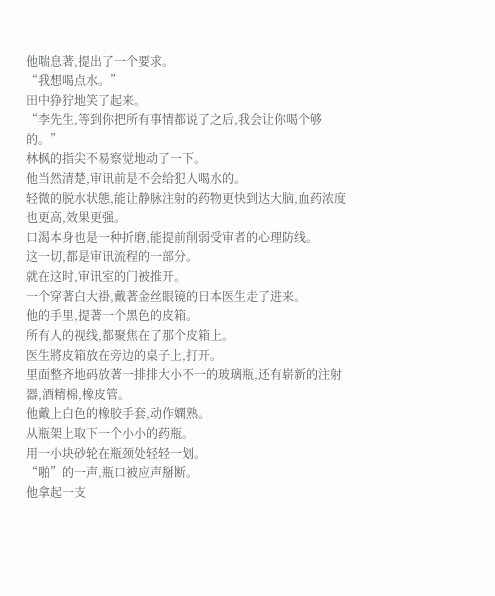他喘息著,提出了一个要求。
“我想喝点水。”
田中狰狞地笑了起来。
“李先生,等到你把所有事情都说了之后,我会让你喝个够的。”
林枫的指尖不易察觉地动了一下。
他当然清楚,审讯前是不会给犯人喝水的。
轻微的脱水状態,能让静脉注射的药物更快到达大脑,血药浓度也更高,效果更强。
口渴本身也是一种折磨,能提前削弱受审者的心理防线。
这一切,都是审讯流程的一部分。
就在这时,审讯室的门被推开。
一个穿著白大褂,戴著金丝眼镜的日本医生走了进来。
他的手里,提著一个黑色的皮箱。
所有人的视线,都聚焦在了那个皮箱上。
医生將皮箱放在旁边的桌子上,打开。
里面整齐地码放著一排排大小不一的玻璃瓶,还有崭新的注射器,酒精棉,橡皮管。
他戴上白色的橡胶手套,动作嫻熟。
从瓶架上取下一个小小的药瓶。
用一小块砂轮在瓶颈处轻轻一划。
“啪”的一声,瓶口被应声掰断。
他拿起一支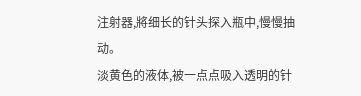注射器,將细长的针头探入瓶中,慢慢抽动。
淡黄色的液体,被一点点吸入透明的针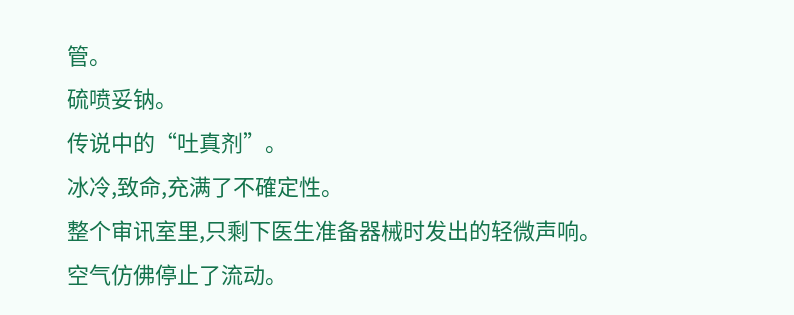管。
硫喷妥钠。
传说中的“吐真剂”。
冰冷,致命,充满了不確定性。
整个审讯室里,只剩下医生准备器械时发出的轻微声响。
空气仿佛停止了流动。